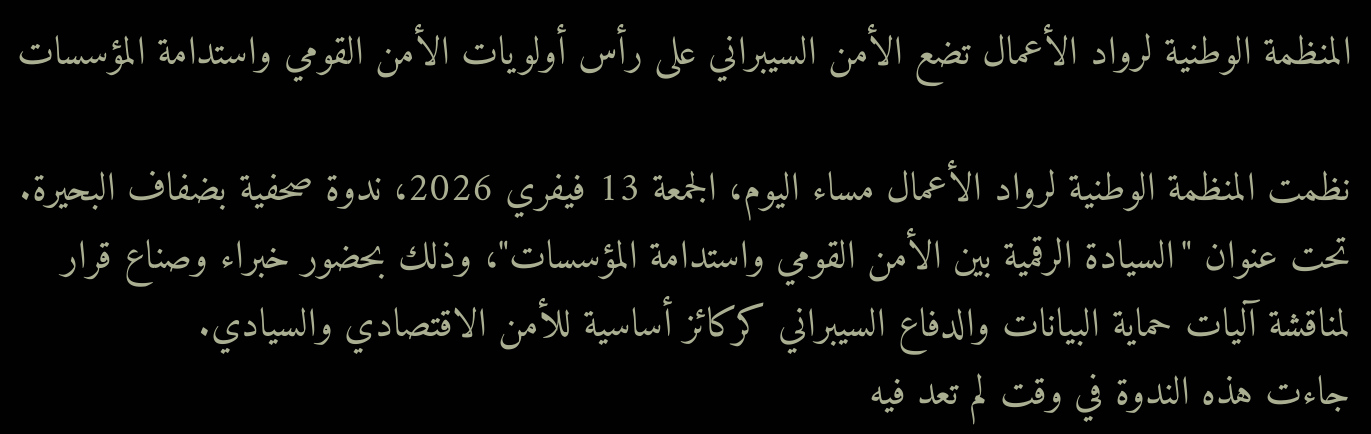المنظمة الوطنية لرواد الأعمال تضع الأمن السيبراني على رأس أولويات الأمن القومي واستدامة المؤسسات

نظمت المنظمة الوطنية لرواد الأعمال مساء اليوم، الجمعة 13 فيفري 2026، ندوة صحفية بضفاف البحيرة. تحت عنوان "السيادة الرقمية بين الأمن القومي واستدامة المؤسسات"، وذلك بحضور خبراء وصناع قرار لمناقشة آليات حماية البيانات والدفاع السيبراني كركائز أساسية للأمن الاقتصادي والسيادي.
جاءت هذه الندوة في وقت لم تعد فيه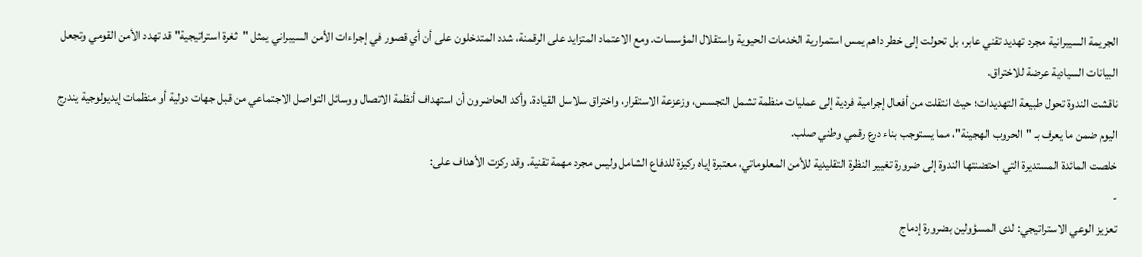الجريمة السيبرانية مجرد تهديد تقني عابر، بل تحولت إلى خطر داهم يمس استمرارية الخدمات الحيوية واستقلال المؤسسات. ومع الاعتماد المتزايد على الرقمنة، شدد المتدخلون على أن أي قصور في إجراءات الأمن السيبراني يمثل "ثغرة استراتيجية" قد تهدد الأمن القومي وتجعل البيانات السيادية عرضة للاختراق.
ناقشت الندوة تحول طبيعة التهديدات؛ حيث انتقلت من أفعال إجرامية فردية إلى عمليات منظمة تشمل التجسس، وزعزعة الاستقرار، واختراق سلاسل القيادة. وأكد الحاضرون أن استهداف أنظمة الاتصال ووسائل التواصل الاجتماعي من قبل جهات دولية أو منظمات إيديولوجية يندرج اليوم ضمن ما يعرف بـ "الحروب الهجينة"، مما يستوجب بناء درع رقمي وطني صلب.
خلصت المائدة المستديرة التي احتضنتها الندوة إلى ضرورة تغيير النظرة التقليدية للأمن المعلوماتي، معتبرة إياه ركيزة للدفاع الشامل وليس مجرد مهمة تقنية. وقد ركزت الأهداف على:
-
تعزيز الوعي الاستراتيجي: لدى المسؤولين بضرورة إدماج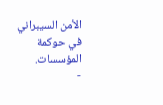الأمن السيبراني في حوكمة المؤسسات.
-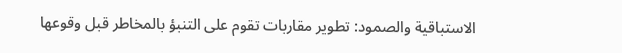الاستباقية والصمود: تطوير مقاربات تقوم على التنبؤ بالمخاطر قبل وقوعها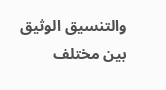والتنسيق الوثيق بين مختلف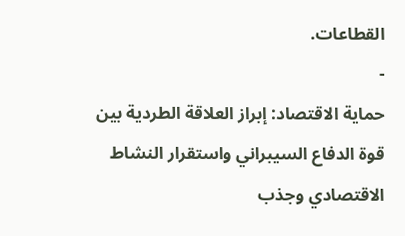القطاعات.
-
حماية الاقتصاد: إبراز العلاقة الطردية بين قوة الدفاع السيبراني واستقرار النشاط الاقتصادي وجذب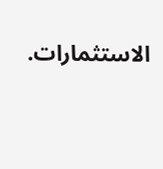الاستثمارات.